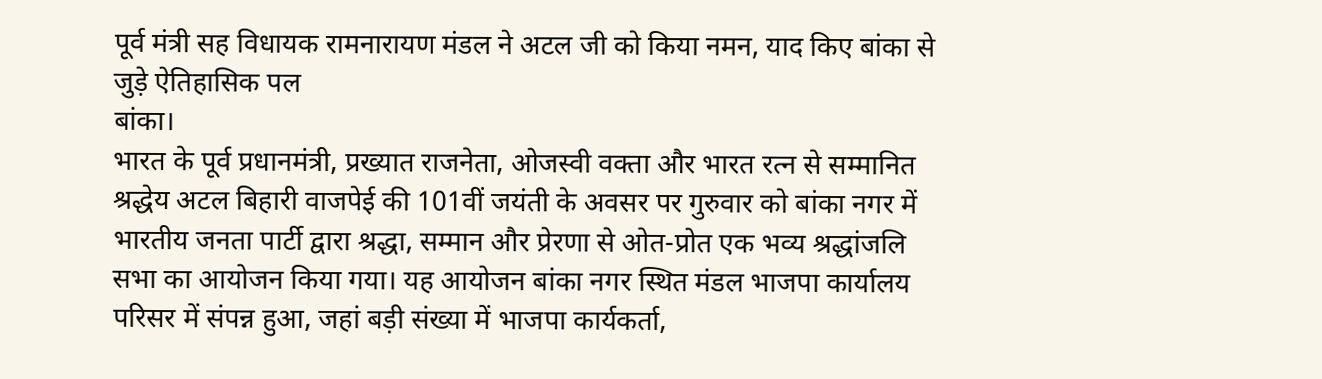पूर्व मंत्री सह विधायक रामनारायण मंडल ने अटल जी को किया नमन, याद किए बांका से जुड़े ऐतिहासिक पल
बांका।
भारत के पूर्व प्रधानमंत्री, प्रख्यात राजनेता, ओजस्वी वक्ता और भारत रत्न से सम्मानित श्रद्धेय अटल बिहारी वाजपेई की 101वीं जयंती के अवसर पर गुरुवार को बांका नगर में भारतीय जनता पार्टी द्वारा श्रद्धा, सम्मान और प्रेरणा से ओत-प्रोत एक भव्य श्रद्धांजलि सभा का आयोजन किया गया। यह आयोजन बांका नगर स्थित मंडल भाजपा कार्यालय परिसर में संपन्न हुआ, जहां बड़ी संख्या में भाजपा कार्यकर्ता,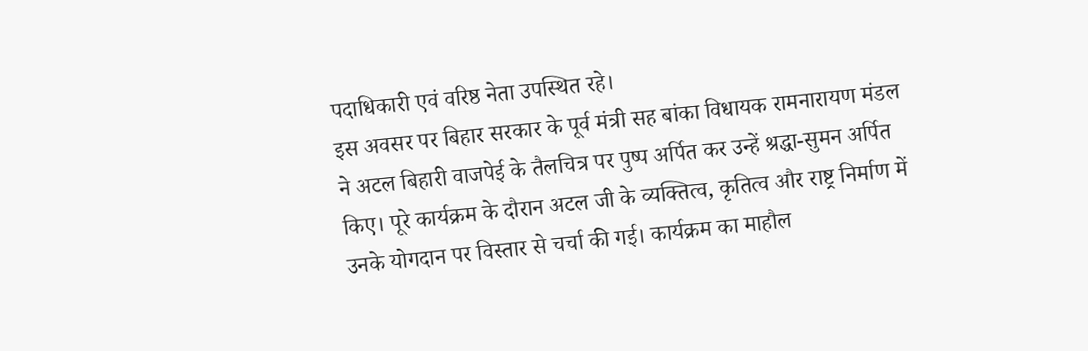पदाधिकारी एवं वरिष्ठ नेता उपस्थित रहे।
इस अवसर पर बिहार सरकार के पूर्व मंत्री सह बांका विधायक रामनारायण मंडल ने अटल बिहारी वाजपेई के तैलचित्र पर पुष्प अर्पित कर उन्हें श्रद्धा-सुमन अर्पित किए। पूरे कार्यक्रम के दौरान अटल जी के व्यक्तित्व, कृतित्व और राष्ट्र निर्माण में उनके योगदान पर विस्तार से चर्चा की गई। कार्यक्रम का माहौल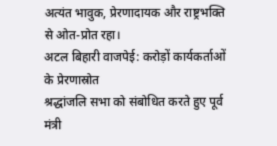अत्यंत भावुक, प्रेरणादायक और राष्ट्रभक्ति से ओत-प्रोत रहा।
अटल बिहारी वाजपेई: करोड़ों कार्यकर्ताओं के प्रेरणास्रोत
श्रद्धांजलि सभा को संबोधित करते हुए पूर्व मंत्री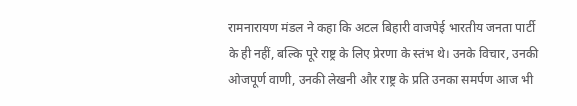रामनारायण मंडल ने कहा कि अटल बिहारी वाजपेई भारतीय जनता पार्टी के ही नहीं, बल्कि पूरे राष्ट्र के लिए प्रेरणा के स्तंभ थे। उनके विचार, उनकी ओजपूर्ण वाणी, उनकी लेखनी और राष्ट्र के प्रति उनका समर्पण आज भी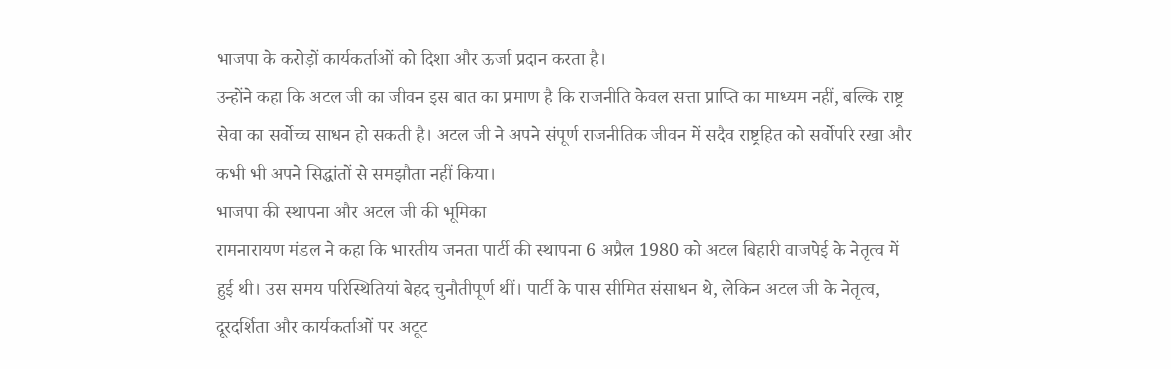भाजपा के करोड़ों कार्यकर्ताओं को दिशा और ऊर्जा प्रदान करता है।
उन्होंने कहा कि अटल जी का जीवन इस बात का प्रमाण है कि राजनीति केवल सत्ता प्राप्ति का माध्यम नहीं, बल्कि राष्ट्र सेवा का सर्वोच्च साधन हो सकती है। अटल जी ने अपने संपूर्ण राजनीतिक जीवन में सदैव राष्ट्रहित को सर्वोपरि रखा और कभी भी अपने सिद्धांतों से समझौता नहीं किया।
भाजपा की स्थापना और अटल जी की भूमिका
रामनारायण मंडल ने कहा कि भारतीय जनता पार्टी की स्थापना 6 अप्रैल 1980 को अटल बिहारी वाजपेई के नेतृत्व में हुई थी। उस समय परिस्थितियां बेहद चुनौतीपूर्ण थीं। पार्टी के पास सीमित संसाधन थे, लेकिन अटल जी के नेतृत्व, दूरदर्शिता और कार्यकर्ताओं पर अटूट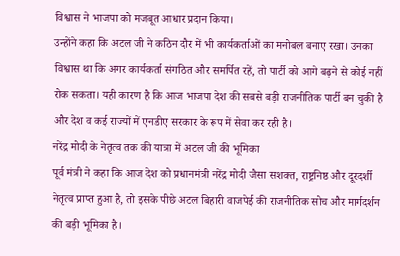विश्वास ने भाजपा को मजबूत आधार प्रदान किया।
उन्होंने कहा कि अटल जी ने कठिन दौर में भी कार्यकर्ताओं का मनोबल बनाए रखा। उनका विश्वास था कि अगर कार्यकर्ता संगठित और समर्पित रहें, तो पार्टी को आगे बढ़ने से कोई नहीं रोक सकता। यही कारण है कि आज भाजपा देश की सबसे बड़ी राजनीतिक पार्टी बन चुकी है और देश व कई राज्यों में एनडीए सरकार के रूप में सेवा कर रही है।
नरेंद्र मोदी के नेतृत्व तक की यात्रा में अटल जी की भूमिका
पूर्व मंत्री ने कहा कि आज देश को प्रधानमंत्री नरेंद्र मोदी जैसा सशक्त, राष्ट्रनिष्ठ और दूरदर्शी नेतृत्व प्राप्त हुआ है, तो इसके पीछे अटल बिहारी वाजपेई की राजनीतिक सोच और मार्गदर्शन की बड़ी भूमिका है।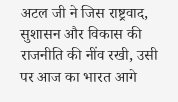अटल जी ने जिस राष्ट्रवाद, सुशासन और विकास की राजनीति की नींव रखी, उसी पर आज का भारत आगे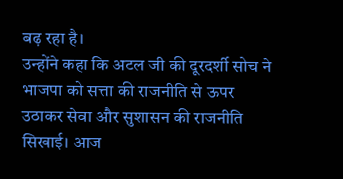बढ़ रहा है।
उन्होंने कहा कि अटल जी की दूरदर्शी सोच ने भाजपा को सत्ता की राजनीति से ऊपर उठाकर सेवा और सुशासन की राजनीति सिखाई। आज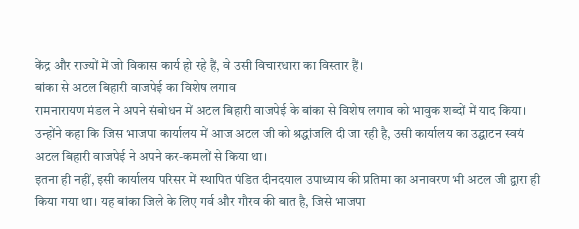केंद्र और राज्यों में जो विकास कार्य हो रहे हैं, वे उसी विचारधारा का विस्तार हैं।
बांका से अटल बिहारी वाजपेई का विशेष लगाव
रामनारायण मंडल ने अपने संबोधन में अटल बिहारी वाजपेई के बांका से विशेष लगाव को भावुक शब्दों में याद किया। उन्होंने कहा कि जिस भाजपा कार्यालय में आज अटल जी को श्रद्धांजलि दी जा रही है, उसी कार्यालय का उद्घाटन स्वयं अटल बिहारी वाजपेई ने अपने कर-कमलों से किया था।
इतना ही नहीं, इसी कार्यालय परिसर में स्थापित पंडित दीनदयाल उपाध्याय की प्रतिमा का अनावरण भी अटल जी द्वारा ही किया गया था। यह बांका जिले के लिए गर्व और गौरव की बात है, जिसे भाजपा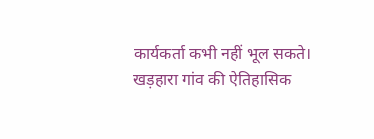कार्यकर्ता कभी नहीं भूल सकते।
खड़हारा गांव की ऐतिहासिक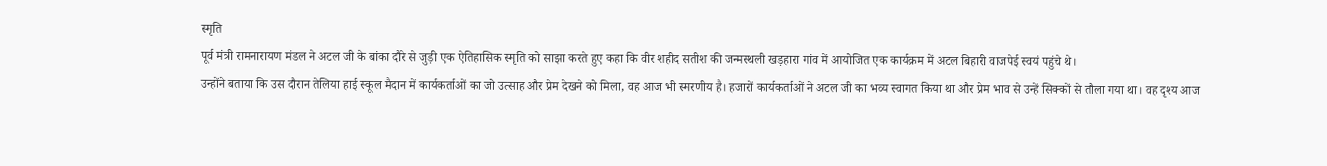स्मृति
पूर्व मंत्री रामनारायण मंडल ने अटल जी के बांका दौरे से जुड़ी एक ऐतिहासिक स्मृति को साझा करते हुए कहा कि वीर शहीद सतीश की जन्मस्थली खड़हारा गांव में आयोजित एक कार्यक्रम में अटल बिहारी वाजपेई स्वयं पहुंचे थे।
उन्होंने बताया कि उस दौरान तेलिया हाई स्कूल मैदान में कार्यकर्ताओं का जो उत्साह और प्रेम देखने को मिला, वह आज भी स्मरणीय है। हजारों कार्यकर्ताओं ने अटल जी का भव्य स्वागत किया था और प्रेम भाव से उन्हें सिक्कों से तौला गया था। वह दृश्य आज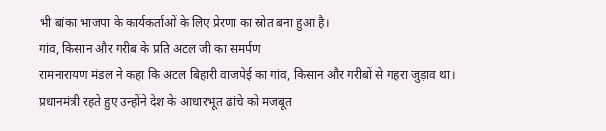भी बांका भाजपा के कार्यकर्ताओं के लिए प्रेरणा का स्रोत बना हुआ है।
गांव, किसान और गरीब के प्रति अटल जी का समर्पण
रामनारायण मंडल ने कहा कि अटल बिहारी वाजपेई का गांव, किसान और गरीबों से गहरा जुड़ाव था। प्रधानमंत्री रहते हुए उन्होंने देश के आधारभूत ढांचे को मजबूत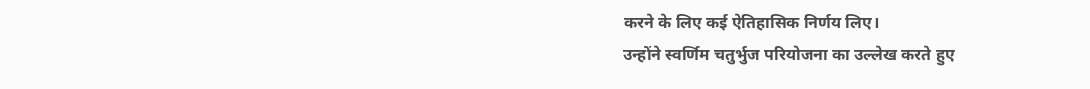करने के लिए कई ऐतिहासिक निर्णय लिए।
उन्होंने स्वर्णिम चतुर्भुज परियोजना का उल्लेख करते हुए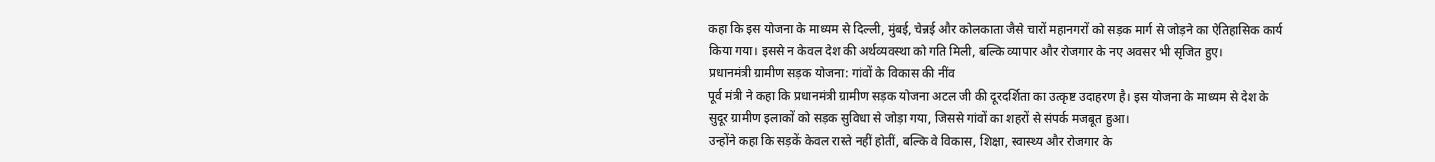कहा कि इस योजना के माध्यम से दिल्ली, मुंबई, चेन्नई और कोलकाता जैसे चारों महानगरों को सड़क मार्ग से जोड़ने का ऐतिहासिक कार्य किया गया। इससे न केवल देश की अर्थव्यवस्था को गति मिली, बल्कि व्यापार और रोजगार के नए अवसर भी सृजित हुए।
प्रधानमंत्री ग्रामीण सड़क योजना: गांवों के विकास की नींव
पूर्व मंत्री ने कहा कि प्रधानमंत्री ग्रामीण सड़क योजना अटल जी की दूरदर्शिता का उत्कृष्ट उदाहरण है। इस योजना के माध्यम से देश के सुदूर ग्रामीण इलाकों को सड़क सुविधा से जोड़ा गया, जिससे गांवों का शहरों से संपर्क मजबूत हुआ।
उन्होंने कहा कि सड़कें केवल रास्ते नहीं होतीं, बल्कि वे विकास, शिक्षा, स्वास्थ्य और रोजगार के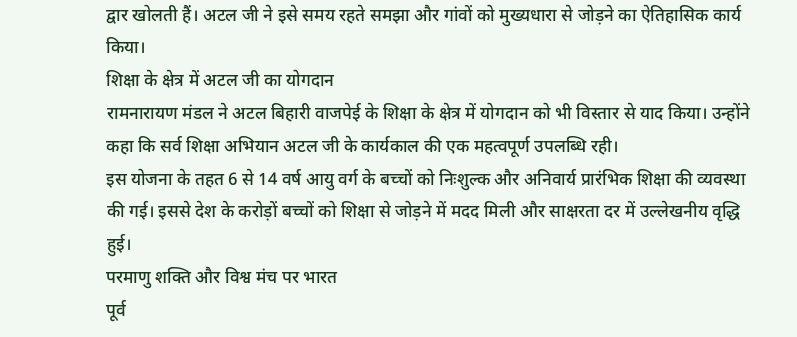द्वार खोलती हैं। अटल जी ने इसे समय रहते समझा और गांवों को मुख्यधारा से जोड़ने का ऐतिहासिक कार्य किया।
शिक्षा के क्षेत्र में अटल जी का योगदान
रामनारायण मंडल ने अटल बिहारी वाजपेई के शिक्षा के क्षेत्र में योगदान को भी विस्तार से याद किया। उन्होंने कहा कि सर्व शिक्षा अभियान अटल जी के कार्यकाल की एक महत्वपूर्ण उपलब्धि रही।
इस योजना के तहत 6 से 14 वर्ष आयु वर्ग के बच्चों को निःशुल्क और अनिवार्य प्रारंभिक शिक्षा की व्यवस्था की गई। इससे देश के करोड़ों बच्चों को शिक्षा से जोड़ने में मदद मिली और साक्षरता दर में उल्लेखनीय वृद्धि हुई।
परमाणु शक्ति और विश्व मंच पर भारत
पूर्व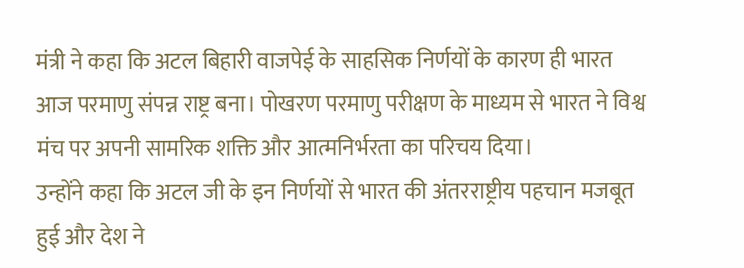मंत्री ने कहा कि अटल बिहारी वाजपेई के साहसिक निर्णयों के कारण ही भारत आज परमाणु संपन्न राष्ट्र बना। पोखरण परमाणु परीक्षण के माध्यम से भारत ने विश्व मंच पर अपनी सामरिक शक्ति और आत्मनिर्भरता का परिचय दिया।
उन्होंने कहा कि अटल जी के इन निर्णयों से भारत की अंतरराष्ट्रीय पहचान मजबूत हुई और देश ने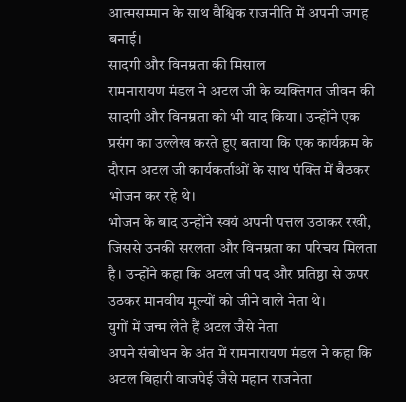आत्मसम्मान के साथ वैश्विक राजनीति में अपनी जगह बनाई।
सादगी और विनम्रता की मिसाल
रामनारायण मंडल ने अटल जी के व्यक्तिगत जीवन की सादगी और विनम्रता को भी याद किया। उन्होंने एक प्रसंग का उल्लेख करते हुए बताया कि एक कार्यक्रम के दौरान अटल जी कार्यकर्ताओं के साथ पंक्ति में बैठकर भोजन कर रहे थे।
भोजन के बाद उन्होंने स्वयं अपनी पत्तल उठाकर रखी, जिससे उनकी सरलता और विनम्रता का परिचय मिलता है। उन्होंने कहा कि अटल जी पद और प्रतिष्ठा से ऊपर उठकर मानवीय मूल्यों को जीने वाले नेता थे।
युगों में जन्म लेते हैं अटल जैसे नेता
अपने संबोधन के अंत में रामनारायण मंडल ने कहा कि अटल बिहारी वाजपेई जैसे महान राजनेता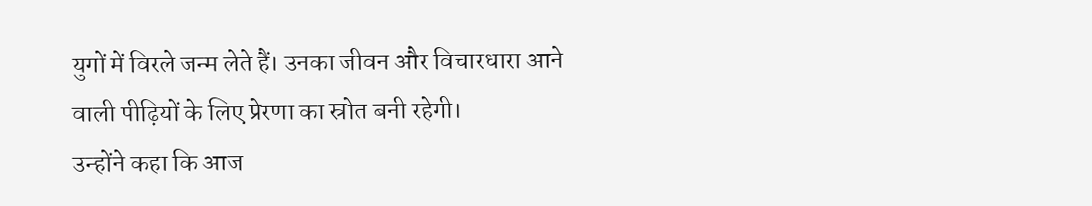युगों में विरले जन्म लेते हैं। उनका जीवन और विचारधारा आने वाली पीढ़ियों के लिए प्रेरणा का स्रोत बनी रहेगी।
उन्होंने कहा कि आज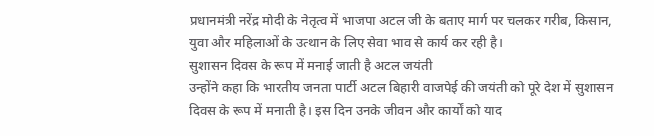प्रधानमंत्री नरेंद्र मोदी के नेतृत्व में भाजपा अटल जी के बताए मार्ग पर चलकर गरीब, किसान, युवा और महिलाओं के उत्थान के लिए सेवा भाव से कार्य कर रही है।
सुशासन दिवस के रूप में मनाई जाती है अटल जयंती
उन्होंने कहा कि भारतीय जनता पार्टी अटल बिहारी वाजपेई की जयंती को पूरे देश में सुशासन दिवस के रूप में मनाती है। इस दिन उनके जीवन और कार्यों को याद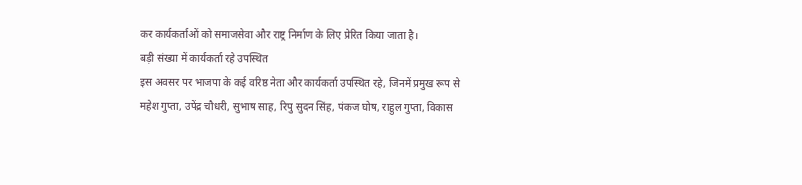कर कार्यकर्ताओं को समाजसेवा और राष्ट्र निर्माण के लिए प्रेरित किया जाता है।
बड़ी संख्या में कार्यकर्ता रहे उपस्थित
इस अवसर पर भाजपा के कई वरिष्ठ नेता और कार्यकर्ता उपस्थित रहे, जिनमें प्रमुख रूप से
महेश गुप्ता, उपेंद्र चौधरी, सुभाष साह, रिपु सुदन सिंह, पंकज घोष, राहुल गुप्ता, विकास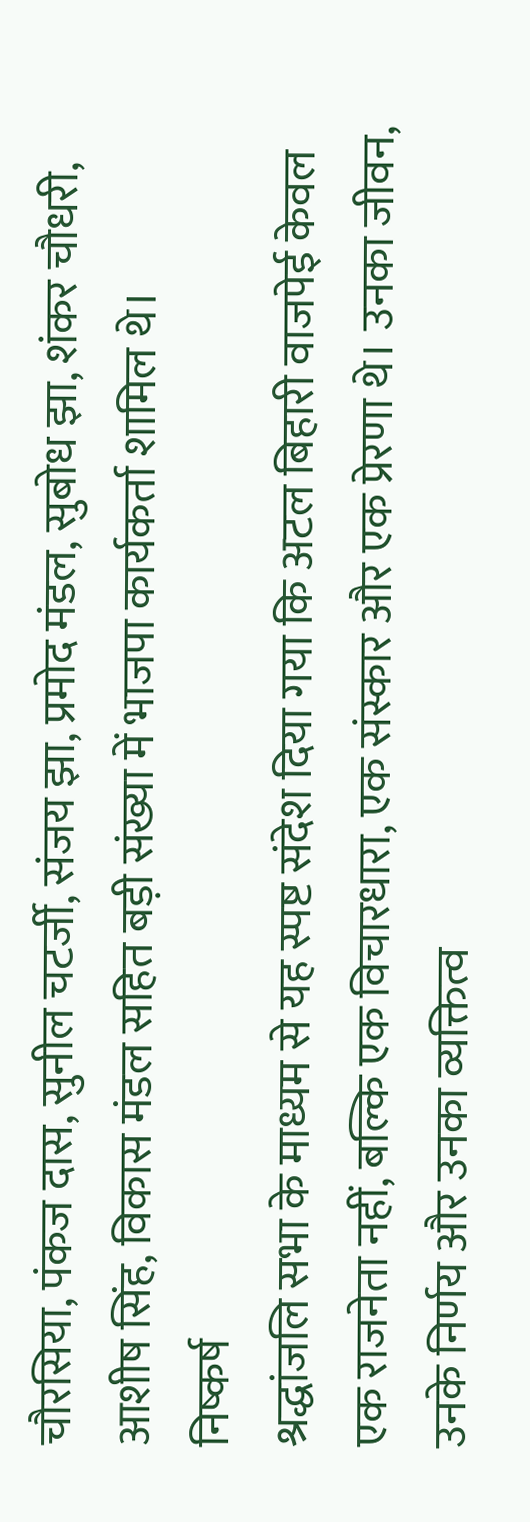चौरसिया, पंकज दास, सुनील चटर्जी, संजय झा, प्रमोद मंडल, सुबोध झा, शंकर चौधरी, आशीष सिंह, विकास मंडल सहित बड़ी संख्या में भाजपा कार्यकर्ता शामिल थे।
निष्कर्ष
श्रद्धांजलि सभा के माध्यम से यह स्पष्ट संदेश दिया गया कि अटल बिहारी वाजपेई केवल एक राजनेता नहीं, बल्कि एक विचारधारा, एक संस्कार और एक प्रेरणा थे। उनका जीवन, उनके निर्णय और उनका व्यक्तित्व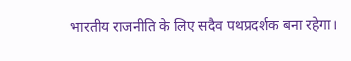भारतीय राजनीति के लिए सदैव पथप्रदर्शक बना रहेगा।